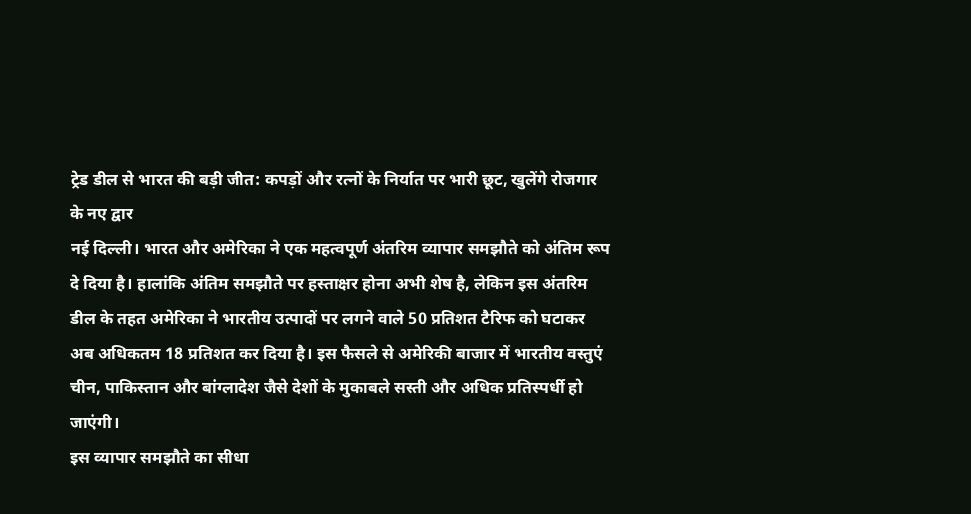ट्रेड डील से भारत की बड़ी जीत: कपड़ों और रत्नों के निर्यात पर भारी छूट, खुलेंगे रोजगार के नए द्वार
नई दिल्ली। भारत और अमेरिका ने एक महत्वपूर्ण अंतरिम व्यापार समझौते को अंतिम रूप दे दिया है। हालांकि अंतिम समझौते पर हस्ताक्षर होना अभी शेष है, लेकिन इस अंतरिम डील के तहत अमेरिका ने भारतीय उत्पादों पर लगने वाले 50 प्रतिशत टैरिफ को घटाकर अब अधिकतम 18 प्रतिशत कर दिया है। इस फैसले से अमेरिकी बाजार में भारतीय वस्तुएं चीन, पाकिस्तान और बांग्लादेश जैसे देशों के मुकाबले सस्ती और अधिक प्रतिस्पर्धी हो जाएंगी।
इस व्यापार समझौते का सीधा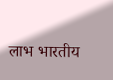लाभ भारतीय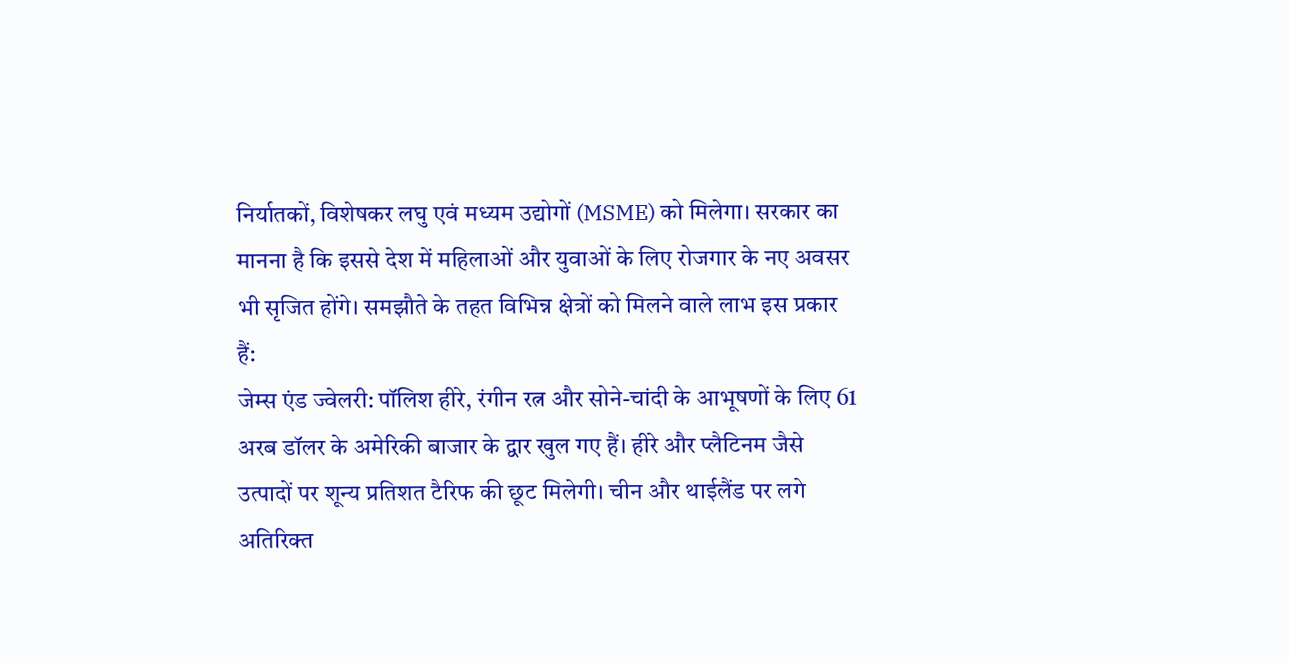निर्यातकों, विशेषकर लघु एवं मध्यम उद्योगों (MSME) को मिलेगा। सरकार का मानना है कि इससे देश में महिलाओं और युवाओं के लिए रोजगार के नए अवसर भी सृजित होंगे। समझौते के तहत विभिन्न क्षेत्रों को मिलने वाले लाभ इस प्रकार हैं:
जेम्स एंड ज्वेलरी: पॉलिश हीरे, रंगीन रत्न और सोने-चांदी के आभूषणों के लिए 61 अरब डॉलर के अमेरिकी बाजार के द्वार खुल गए हैं। हीरे और प्लैटिनम जैसे उत्पादों पर शून्य प्रतिशत टैरिफ की छूट मिलेगी। चीन और थाईलैंड पर लगे अतिरिक्त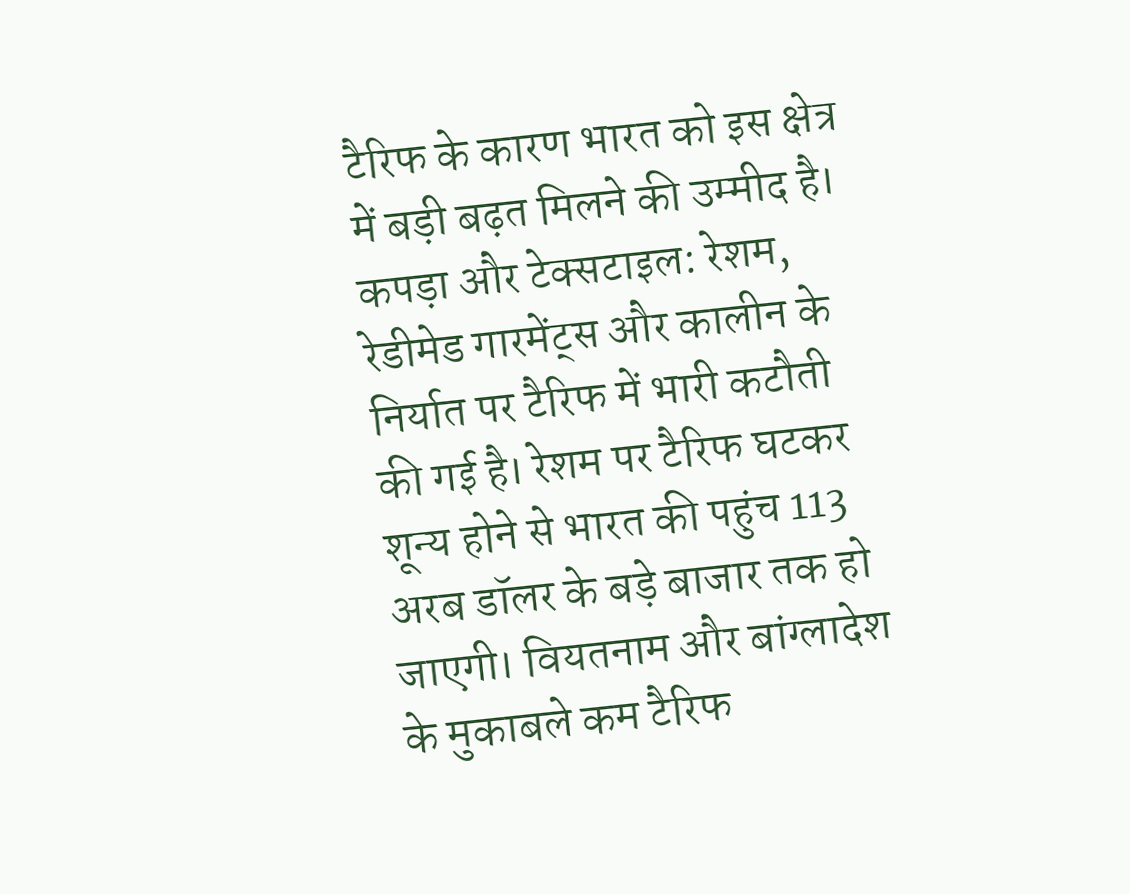टैरिफ के कारण भारत को इस क्षेत्र में बड़ी बढ़त मिलने की उम्मीद है।
कपड़ा और टेक्सटाइल: रेशम, रेडीमेड गारमेंट्स और कालीन के निर्यात पर टैरिफ में भारी कटौती की गई है। रेशम पर टैरिफ घटकर शून्य होने से भारत की पहुंच 113 अरब डॉलर के बड़े बाजार तक हो जाएगी। वियतनाम और बांग्लादेश के मुकाबले कम टैरिफ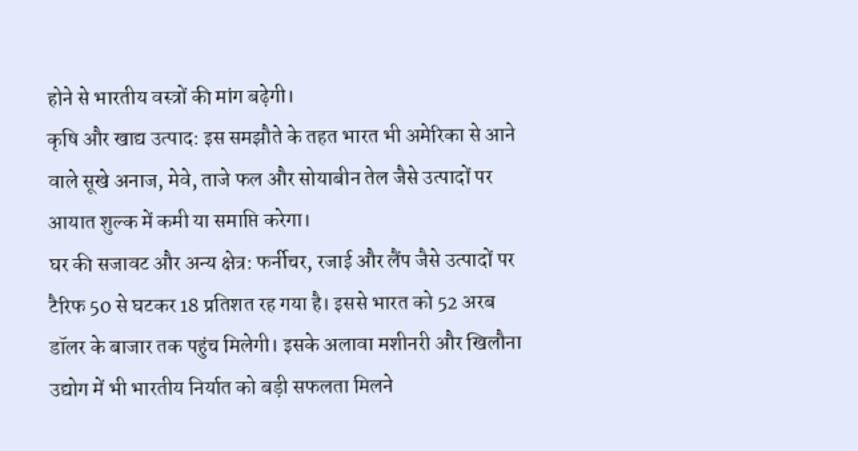होने से भारतीय वस्त्रों की मांग बढ़ेगी।
कृषि और खाद्य उत्पाद: इस समझौते के तहत भारत भी अमेरिका से आने वाले सूखे अनाज, मेवे, ताजे फल और सोयाबीन तेल जैसे उत्पादों पर आयात शुल्क में कमी या समाप्ति करेगा।
घर की सजावट और अन्य क्षेत्र: फर्नीचर, रजाई और लैंप जैसे उत्पादों पर टैरिफ 50 से घटकर 18 प्रतिशत रह गया है। इससे भारत को 52 अरब डॉलर के बाजार तक पहुंच मिलेगी। इसके अलावा मशीनरी और खिलौना उद्योग में भी भारतीय निर्यात को बड़ी सफलता मिलने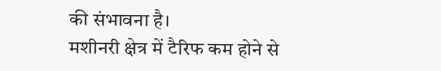की संभावना है।
मशीनरी क्षेत्र में टैरिफ कम होने से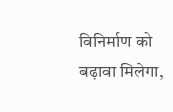विनिर्माण को बढ़ावा मिलेगा,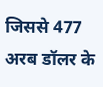जिससे 477 अरब डॉलर के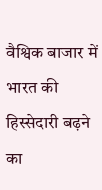वैश्विक बाजार में भारत की हिस्सेदारी बढ़ने का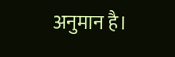अनुमान है।